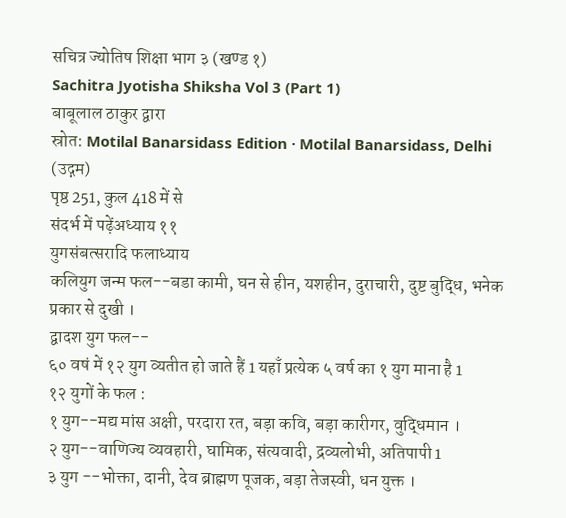सचित्र ज्योतिष शिक्षा भाग ३ (खण्ड १)
Sachitra Jyotisha Shiksha Vol 3 (Part 1)
बाबूलाल ठाकुर द्वारा
स्रोत: Motilal Banarsidass Edition · Motilal Banarsidass, Delhi (उद्गम)
पृष्ठ 251, कुल 418 में से
संदर्भ में पढ़ेंअध्याय ११
युगसंबत्सरादि फलाध्याय
कलियुग जन्म फल--बडा कामी, घन से हीन, यशहीन, दुराचारी, दुष्ट बुद्धि, भनेक
प्रकार से दुखी ।
द्वादश युग फल--
६० वषं में १२ युग व्यतीत हो जाते हैं 1 यहाँ प्रत्येक ५ वर्ष का १ युग माना है 1
१२ युगों के फल :
१ युग--मद्य मांस अक्षी, परदारा रत, बड़ा कवि, बड़ा कारीगर, वुद्धिमान ।
२ युग--वाणिज्य व्यवहारी, घामिक, संत्यवादी, द्रव्यलोभी, अतिपापी 1
३ युग --भोक्ता, दानी, देव ब्राह्मण पूजक, बड़ा तेजस्वी, धन युक्त ।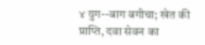४ युग--बाग बगीचा; खेत की प्राप्ति, दवा सेवन का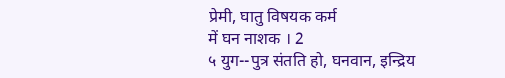प्रेमी, घातु विषयक कर्म
में घन नाशक । 2
५ युग--पुत्र संतति हो, घनवान, इन्द्रिय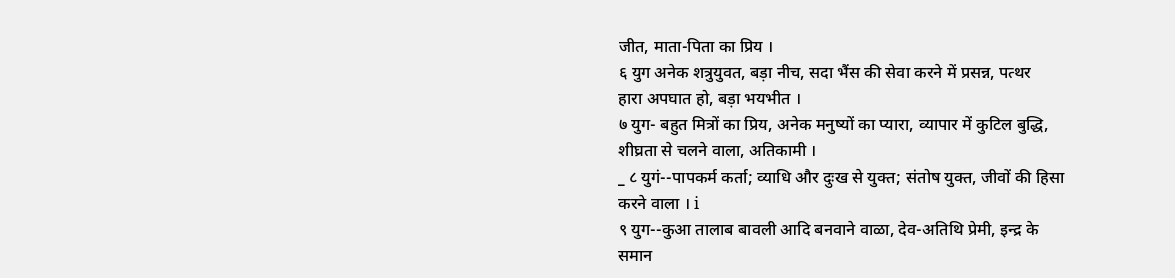जीत, माता-पिता का प्रिय ।
६ युग अनेक शत्रुयुवत, बड़ा नीच, सदा भैंस की सेवा करने में प्रसन्न, पत्थर
हारा अपघात हो, बड़ा भयभीत ।
७ युग- बहुत मित्रों का प्रिय, अनेक मनुष्यों का प्यारा, व्यापार में कुटिल बुद्धि,
शीघ्रता से चलने वाला, अतिकामी ।
_ ८ युगं--पापकर्म कर्ता; व्याधि और दुःख से युक्त; संतोष युक्त, जीवों की हिसा
करने वाला । i
९ युग--कुआ तालाब बावली आदि बनवाने वाळा, देव-अतिथि प्रेमी, इन्द्र के
समान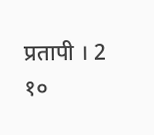प्रतापी । 2
१०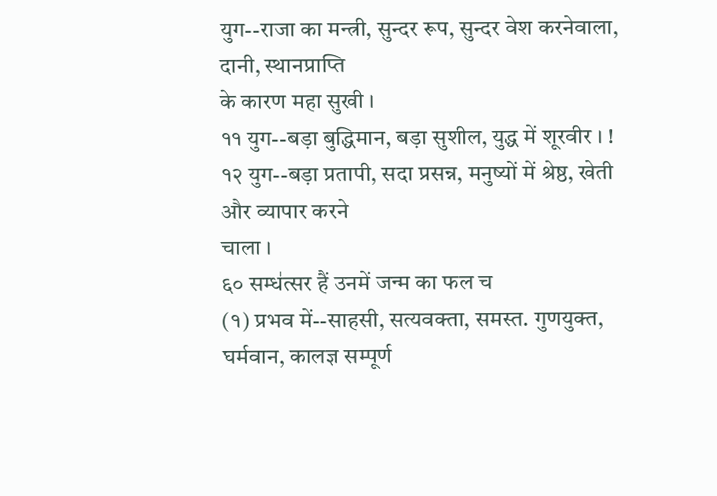युग--राजा का मन्त्री, सुन्दर रूप, सुन्दर वेश करनेवाला, दानी, स्थानप्राप्ति
के कारण महा सुखी ।
११ युग--बड़ा बुद्धिमान, बड़ा सुशील, युद्ध में शूरवीर । !
१२ युग--बड़ा प्रतापी, सदा प्रसन्न, मनुष्यों में श्रेष्ठ, खेती और व्यापार करने
चाला ।
६० सम्ध॑त्सर हैं उनमें जन्म का फल च
(१) प्रभव में--साहसी, सत्यवक्ता, समस्त. गुणयुक्त, घर्मवान, कालज्ञ सम्पूर्ण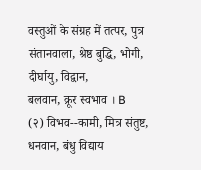वस्तुओं के संग्रह में तत्पर, पुत्र संतानवाला, श्रेष्ठ बुद्धि, भोगी, दीर्घायु, विद्वान,
बलवान, क्रूर स्वभाव । B
(२) विभव--कामी, मित्र संतुष्ट, धनवान, बंधु विद्याय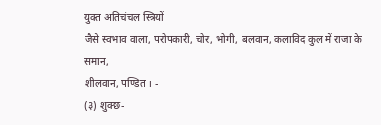युक्त अतिचंचल स्त्रियों
जैसे स्वभाव वाला, परोपकारी, चोर, भोगी, बलवान, कलाविद कुल में राजा के समान,
शीलवान, पण्डित । -
(३) शुक्छ-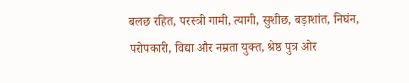बलछ रहित, परस्त्री गामी, त्यागी, सुशीछ, बड़ाशांत, निघंन,
परोपकारी, विद्या और नम्रता युक्त, श्रेष्ठ पुत्र ओर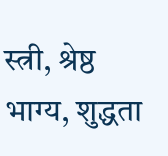स्त्री, श्रेष्ठ भाग्य, शुद्धता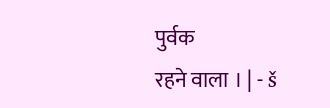पुर्वक
रहने वाला । | - š